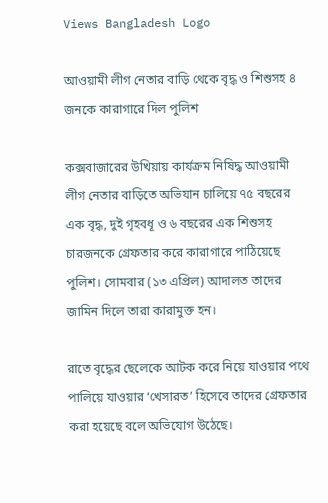Views Bangladesh Logo

আওয়ামী লীগ নেতার বাড়ি থেকে বৃদ্ধ ও শিশুসহ ৪ জনকে কারাগারে দিল পুলিশ

কক্সবাজারের উখিয়ায় কার্যক্রম নিষিদ্ধ আওয়ামী লীগ নেতার বাড়িতে অভিযান চালিয়ে ৭৫ বছরের এক বৃদ্ধ, দুই গৃহবধূ ও ৬ বছরের এক শিশুসহ চারজনকে গ্রেফতার করে কারাগারে পাঠিয়েছে পুলিশ। সোমবার (১৩ এপ্রিল) আদালত তাদের জামিন দিলে তারা কারামুক্ত হন।

রাতে বৃদ্ধের ছেলেকে আটক করে নিয়ে যাওয়ার পথে পালিয়ে যাওয়ার ‘খেসারত’ হিসেবে তাদের গ্রেফতার করা হয়েছে বলে অভিযোগ উঠেছে।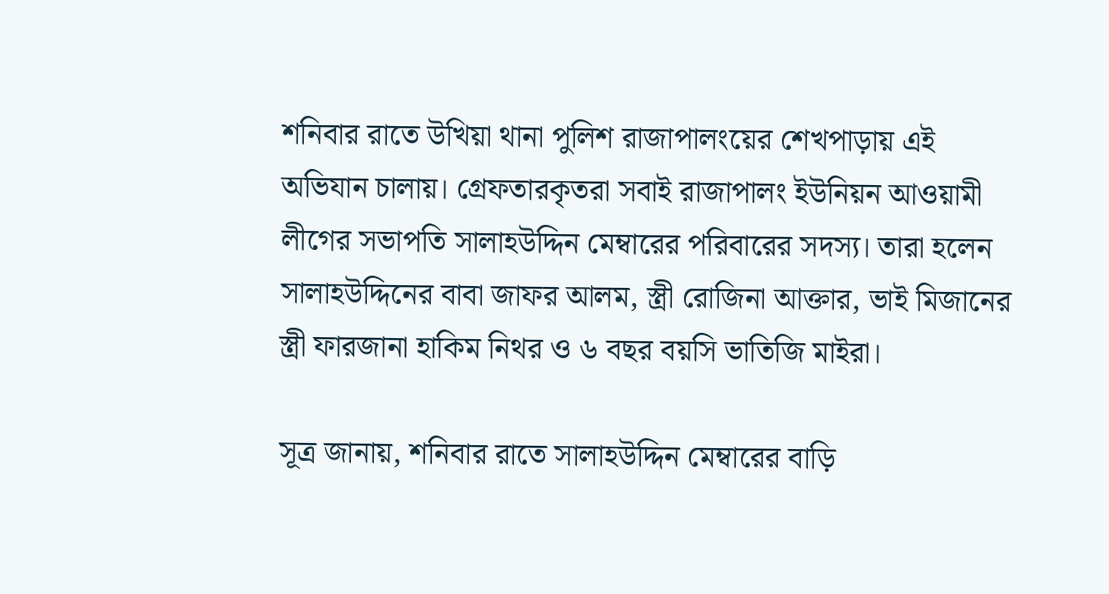শনিবার রাতে উখিয়া থানা পুলিশ রাজাপালংয়ের শেখপাড়ায় এই অভিযান চালায়। গ্রেফতারকৃতরা সবাই রাজাপালং ইউনিয়ন আওয়ামী লীগের সভাপতি সালাহউদ্দিন মেম্বারের পরিবারের সদস্য। তারা হলেন সালাহউদ্দিনের বাবা জাফর আলম, স্ত্রী রোজিনা আক্তার, ভাই মিজানের স্ত্রী ফারজানা হাকিম নিথর ও ৬ বছর বয়সি ভাতিজি মাইরা।

সূত্র জানায়, শনিবার রাতে সালাহউদ্দিন মেম্বারের বাড়ি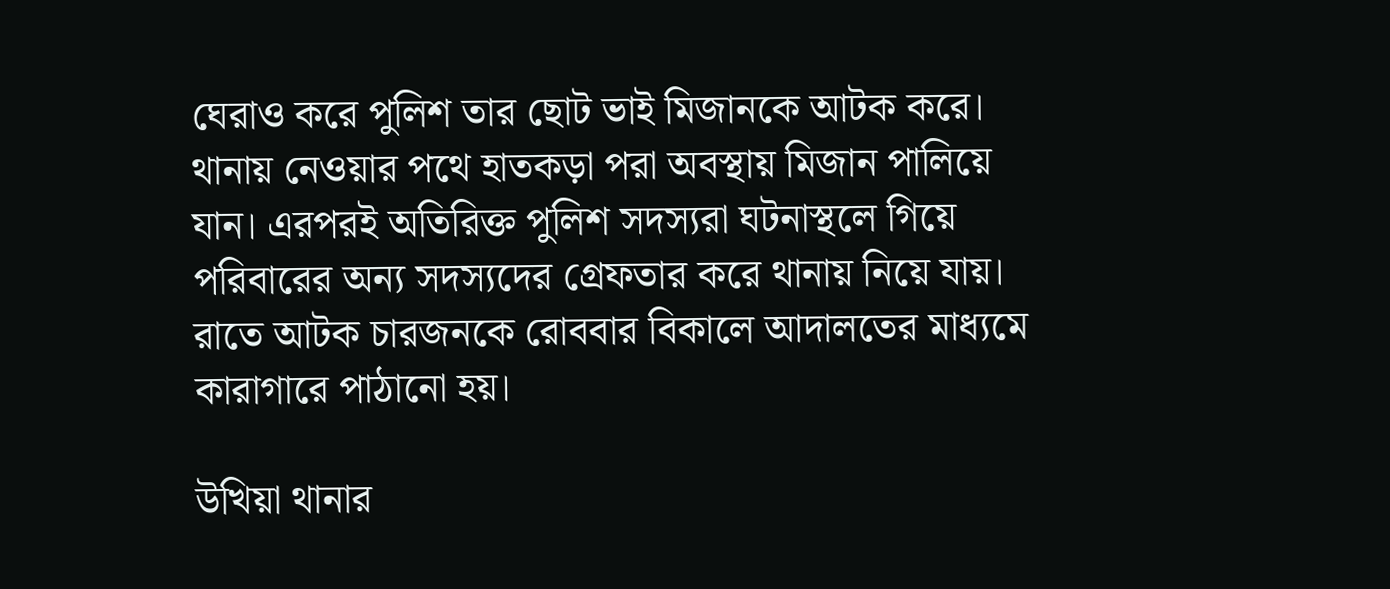ঘেরাও করে পুলিশ তার ছোট ভাই মিজানকে আটক করে। থানায় নেওয়ার পথে হাতকড়া পরা অবস্থায় মিজান পালিয়ে যান। এরপরই অতিরিক্ত পুলিশ সদস্যরা ঘটনাস্থলে গিয়ে পরিবারের অন্য সদস্যদের গ্রেফতার করে থানায় নিয়ে যায়। রাতে আটক চারজনকে রোববার বিকালে আদালতের মাধ্যমে কারাগারে পাঠানো হয়।

উখিয়া থানার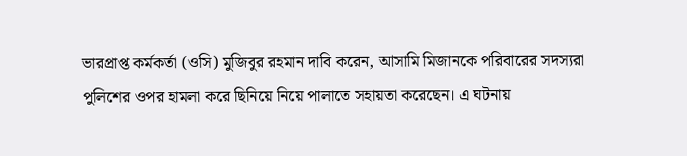ভারপ্রাপ্ত কর্মকর্তা (ওসি) মুজিবুর রহমান দাবি করেন, আসামি মিজানকে পরিবারের সদস্যরা পুলিশের ওপর হামলা করে ছিনিয়ে নিয়ে পালাতে সহায়তা করেছেন। এ ঘটনায়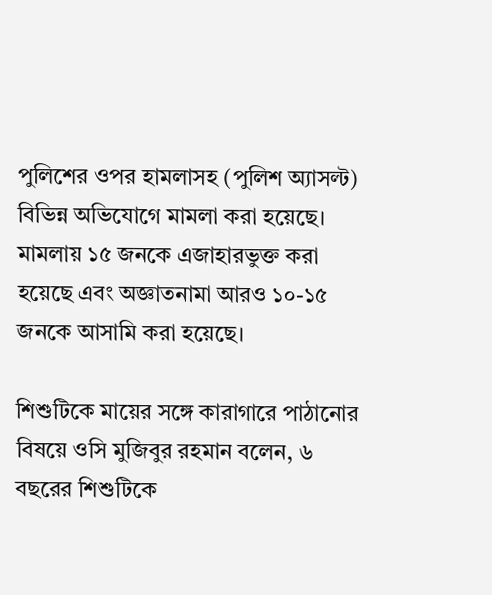পুলিশের ওপর হামলাসহ (পুলিশ অ্যাসল্ট) বিভিন্ন অভিযোগে মামলা করা হয়েছে। মামলায় ১৫ জনকে এজাহারভুক্ত করা হয়েছে এবং অজ্ঞাতনামা আরও ১০-১৫ জনকে আসামি করা হয়েছে।

শিশুটিকে মায়ের সঙ্গে কারাগারে পাঠানোর বিষয়ে ওসি মুজিবুর রহমান বলেন, ৬ বছরের শিশুটিকে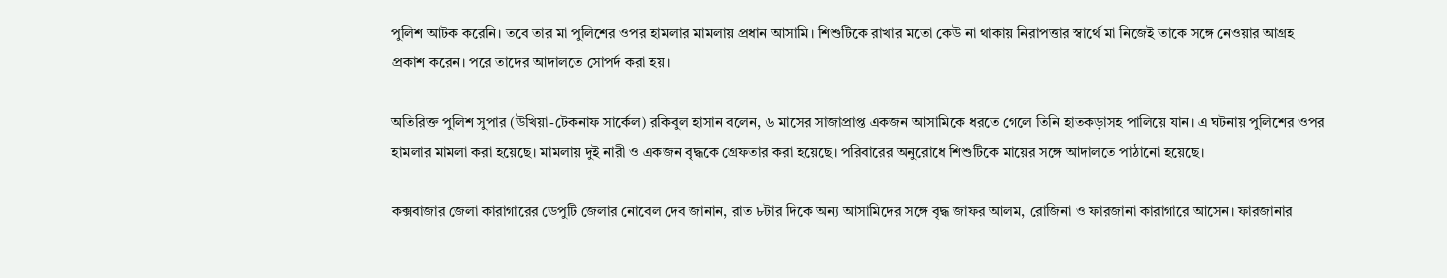পুলিশ আটক করেনি। তবে তার মা পুলিশের ওপর হামলার মামলায় প্রধান আসামি। শিশুটিকে রাখার মতো কেউ না থাকায় নিরাপত্তার স্বার্থে মা নিজেই তাকে সঙ্গে নেওয়ার আগ্রহ প্রকাশ করেন। পরে তাদের আদালতে সোপর্দ করা হয়।

অতিরিক্ত পুলিশ সুপার (উখিয়া-টেকনাফ সার্কেল) রকিবুল হাসান বলেন, ৬ মাসের সাজাপ্রাপ্ত একজন আসামিকে ধরতে গেলে তিনি হাতকড়াসহ পালিয়ে যান। এ ঘটনায় পুলিশের ওপর হামলার মামলা করা হয়েছে। মামলায় দুই নারী ও একজন বৃদ্ধকে গ্রেফতার করা হয়েছে। পরিবারের অনুরোধে শিশুটিকে মায়ের সঙ্গে আদালতে পাঠানো হয়েছে।

কক্সবাজার জেলা কারাগারের ডেপুটি জেলার নোবেল দেব জানান, রাত ৮টার দিকে অন্য আসামিদের সঙ্গে বৃদ্ধ জাফর আলম, রোজিনা ও ফারজানা কারাগারে আসেন। ফারজানার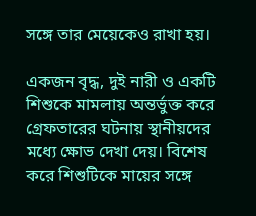সঙ্গে তার মেয়েকেও রাখা হয়।

একজন বৃদ্ধ, দুই নারী ও একটি শিশুকে মামলায় অন্তর্ভুক্ত করে গ্রেফতারের ঘটনায় স্থানীয়দের মধ্যে ক্ষোভ দেখা দেয়। বিশেষ করে শিশুটিকে মায়ের সঙ্গে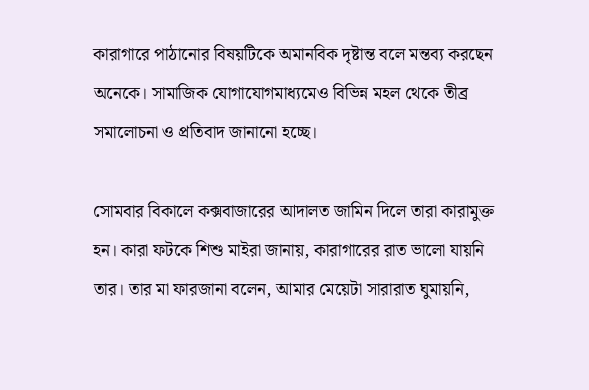কারাগারে পাঠানোর বিষয়টিকে অমানবিক দৃষ্টান্ত বলে মন্তব্য করছেন অনেকে। সামাজিক যোগাযোগমাধ্যমেও বিভিন্ন মহল থেকে তীব্র সমালোচনা ও প্রতিবাদ জানানো হচ্ছে।

সোমবার বিকালে কক্সবাজারের আদালত জামিন দিলে তারা কারামুক্ত হন। কারা ফটকে শিশু মাইরা জানায়, কারাগারের রাত ভালো যায়নি তার। তার মা ফারজানা বলেন, আমার মেয়েটা সারারাত ঘুমায়নি,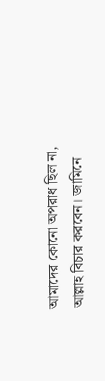আমাদের কোনো অপরাধ ছিল না, আল্লাহ বিচার করবেন। জামিনে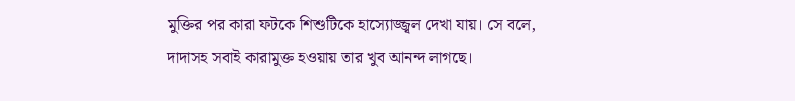মুক্তির পর কারা ফটকে শিশুটিকে হাস্যোজ্জ্বল দেখা যায়। সে বলে, দাদাসহ সবাই কারামুক্ত হওয়ায় তার খুব আনন্দ লাগছে।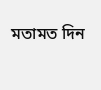মতামত দিন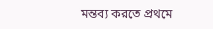মন্তব্য করতে প্রথমে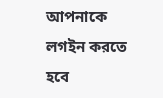আপনাকে লগইন করতে হবে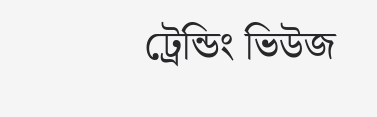ট্রেন্ডিং ভিউজ